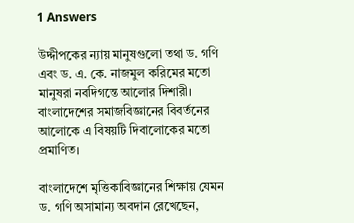1 Answers

উদ্দীপকের ন্যায় মানুষগুলো তথা ড. গণি এবং ড. এ. কে. নাজমুল করিমের মতো মানুষরা নবদিগন্তে আলোর দিশারী। বাংলাদেশের সমাজবিজ্ঞানের বিবর্তনের আলোকে এ বিষয়টি দিবালোকের মতো প্রমাণিত।

বাংলাদেশে মৃত্তিকাবিজ্ঞানের শিক্ষায় যেমন ড. গণি অসামান্য অবদান রেখেছেন,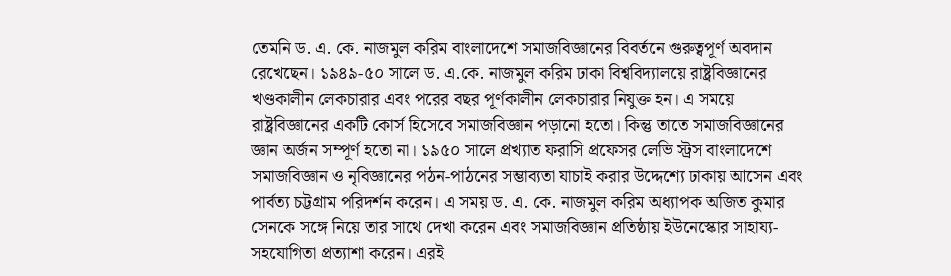তেমনি ড. এ. কে. নাজমুল করিম বাংলাদেশে সমাজবিজ্ঞানের বিবর্তনে গুরুত্বপূর্ণ অবদান রেখেছেন। ১৯৪৯-৫০ সালে ড. এ.কে. নাজমুল করিম ঢাকা বিশ্ববিদ্যালয়ে রাষ্ট্রবিজ্ঞানের খণ্ডকালীন লেকচারার এবং পরের বছর পূর্ণকালীন লেকচারার নিযুক্ত হন। এ সময়ে রাষ্ট্রবিজ্ঞানের একটি কোর্স হিসেবে সমাজবিজ্ঞান পড়ানো হতো। কিন্তু তাতে সমাজবিজ্ঞানের জ্ঞান অর্জন সম্পূর্ণ হতো না। ১৯৫০ সালে প্রখ্যাত ফরাসি প্রফেসর লেভি স্ট্রস বাংলাদেশে সমাজবিজ্ঞান ও নৃবিজ্ঞানের পঠন-পাঠনের সম্ভাব্যতা যাচাই করার উদ্দেশ্যে ঢাকায় আসেন এবং পার্বত্য চট্টগ্রাম পরিদর্শন করেন। এ সময় ড. এ. কে. নাজমুল করিম অধ্যাপক অজিত কুমার সেনকে সঙ্গে নিয়ে তার সাথে দেখা করেন এবং সমাজবিজ্ঞান প্রতিষ্ঠায় ইউনেস্কোর সাহায্য-সহযোগিতা প্রত্যাশা করেন। এরই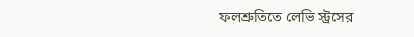ফলশ্রুতিতে লেভি স্ট্রসের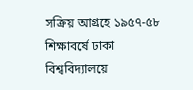সক্রিয় আগ্রহে ১৯৫৭-৫৮ শিক্ষাবর্ষে ঢাকা বিশ্ববিদ্যালয়ে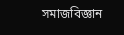সমাজবিজ্ঞান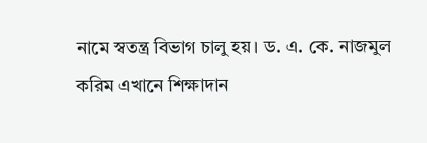নামে স্বতন্ত্র বিভাগ চালু হয়। ড. এ. কে. নাজমুল করিম এখানে শিক্ষাদান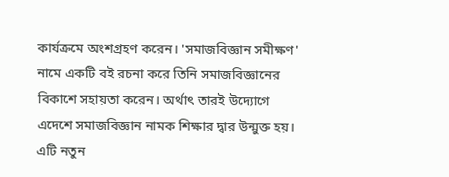কার্যক্রমে অংশগ্রহণ করেন। 'সমাজবিজ্ঞান সমীক্ষণ' নামে একটি বই রচনা করে তিনি সমাজবিজ্ঞানের বিকাশে সহায়তা করেন। অর্থাৎ তারই উদ্যোগে এদেশে সমাজবিজ্ঞান নামক শিক্ষার দ্বার উন্মুক্ত হয়। এটি নতুন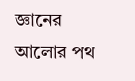জ্ঞানের আলোর পথ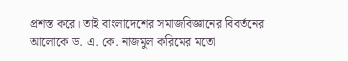প্রশস্ত করে। তাই বাংলাদেশের সমাজবিজ্ঞানের বিবর্তনের আলোকে ড. এ. কে. নাজমুল করিমের মতো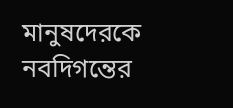মানুষদেরকে নবদিগন্তের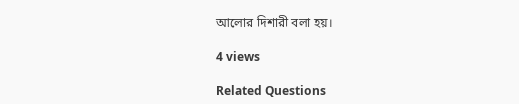আলোর দিশারী বলা হয়।

4 views

Related Questions